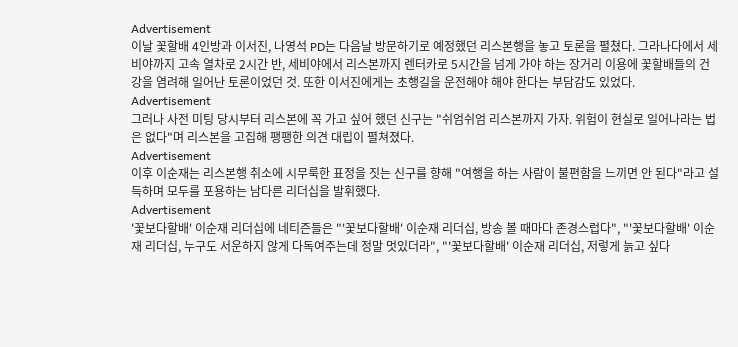Advertisement
이날 꽃할배 4인방과 이서진, 나영석 PD는 다음날 방문하기로 예정했던 리스본행을 놓고 토론을 펼쳤다. 그라나다에서 세비야까지 고속 열차로 2시간 반, 세비야에서 리스본까지 렌터카로 5시간을 넘게 가야 하는 장거리 이용에 꽃할배들의 건강을 염려해 일어난 토론이었던 것. 또한 이서진에게는 초행길을 운전해야 해야 한다는 부담감도 있었다.
Advertisement
그러나 사전 미팅 당시부터 리스본에 꼭 가고 싶어 했던 신구는 "쉬엄쉬엄 리스본까지 가자. 위험이 현실로 일어나라는 법은 없다"며 리스본을 고집해 팽팽한 의견 대립이 펼쳐졌다.
Advertisement
이후 이순재는 리스본행 취소에 시무룩한 표정을 짓는 신구를 향해 "여행을 하는 사람이 불편함을 느끼면 안 된다"라고 설득하며 모두를 포용하는 남다른 리더십을 발휘했다.
Advertisement
'꽃보다할배' 이순재 리더십에 네티즌들은 "'꽃보다할배' 이순재 리더십, 방송 볼 때마다 존경스럽다", "'꽃보다할배' 이순재 리더십, 누구도 서운하지 않게 다독여주는데 정말 멋있더라", "'꽃보다할배' 이순재 리더십, 저렇게 늙고 싶다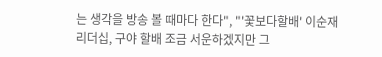는 생각을 방송 볼 때마다 한다", "'꽃보다할배' 이순재 리더십, 구야 할배 조금 서운하겠지만 그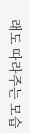래도 따라주는 모습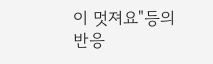이 멋져요"등의 반응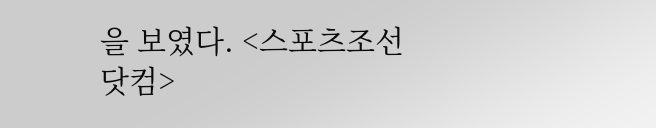을 보였다. <스포츠조선닷컴>